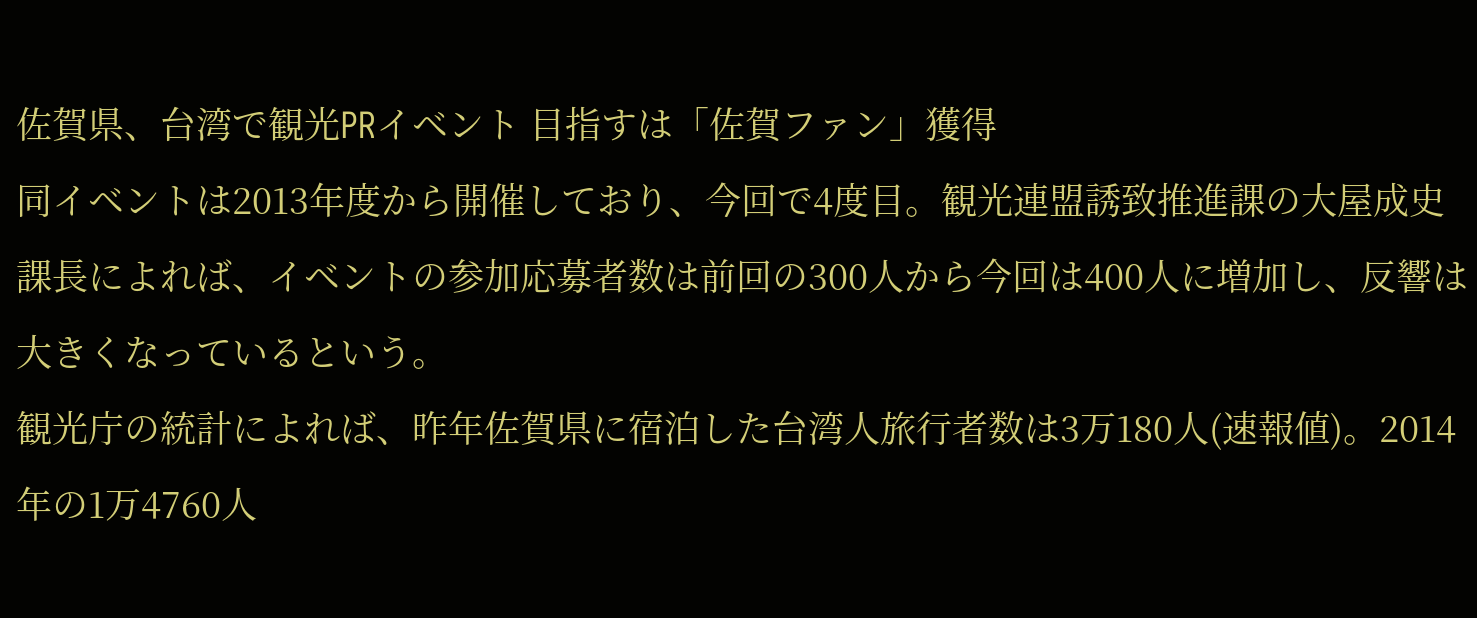佐賀県、台湾で観光PRイベント 目指すは「佐賀ファン」獲得
同イベントは2013年度から開催しており、今回で4度目。観光連盟誘致推進課の大屋成史課長によれば、イベントの参加応募者数は前回の300人から今回は400人に増加し、反響は大きくなっているという。
観光庁の統計によれば、昨年佐賀県に宿泊した台湾人旅行者数は3万180人(速報値)。2014年の1万4760人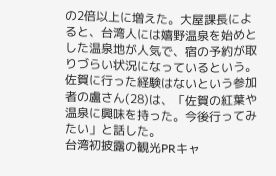の2倍以上に増えた。大屋課長によると、台湾人には嬉野温泉を始めとした温泉地が人気で、宿の予約が取りづらい状況になっているという。
佐賀に行った経験はないという参加者の盧さん(28)は、「佐賀の紅葉や温泉に興味を持った。今後行ってみたい」と話した。
台湾初披露の観光PRキャ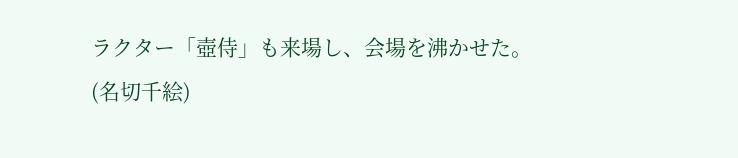ラクター「壺侍」も来場し、会場を沸かせた。
(名切千絵)